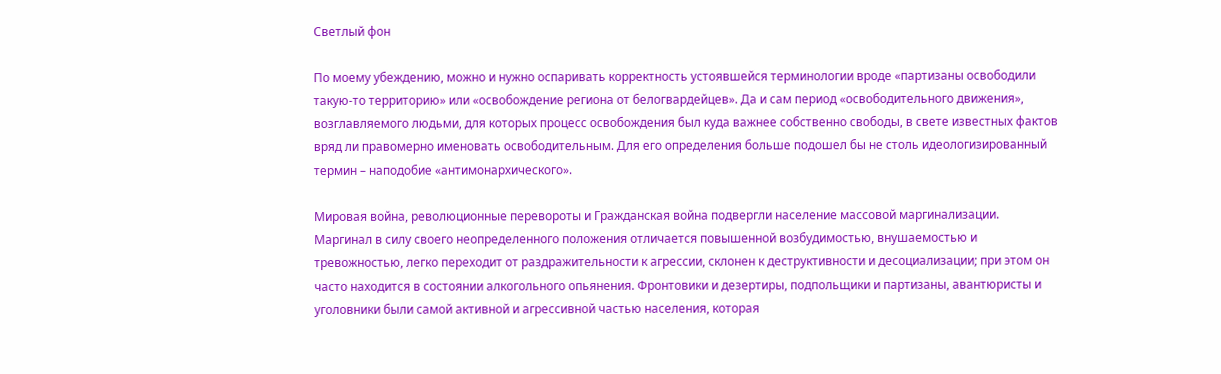Светлый фон

По моему убеждению, можно и нужно оспаривать корректность устоявшейся терминологии вроде «партизаны освободили такую-то территорию» или «освобождение региона от белогвардейцев». Да и сам период «освободительного движения», возглавляемого людьми, для которых процесс освобождения был куда важнее собственно свободы, в свете известных фактов вряд ли правомерно именовать освободительным. Для его определения больше подошел бы не столь идеологизированный термин – наподобие «антимонархического».

Мировая война, революционные перевороты и Гражданская война подвергли население массовой маргинализации. Маргинал в силу своего неопределенного положения отличается повышенной возбудимостью, внушаемостью и тревожностью, легко переходит от раздражительности к агрессии, склонен к деструктивности и десоциализации; при этом он часто находится в состоянии алкогольного опьянения. Фронтовики и дезертиры, подпольщики и партизаны, авантюристы и уголовники были самой активной и агрессивной частью населения, которая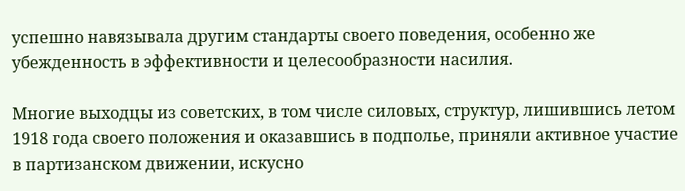успешно навязывала другим стандарты своего поведения, особенно же убежденность в эффективности и целесообразности насилия.

Многие выходцы из советских, в том числе силовых, структур, лишившись летом 1918 года своего положения и оказавшись в подполье, приняли активное участие в партизанском движении, искусно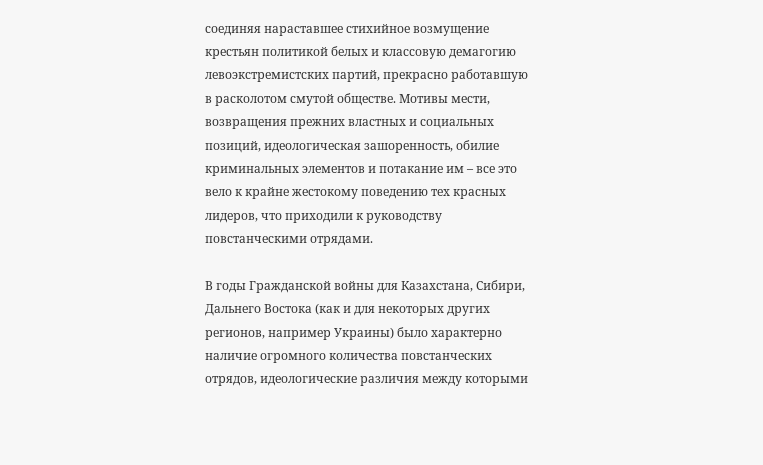соединяя нараставшее стихийное возмущение крестьян политикой белых и классовую демагогию левоэкстремистских партий, прекрасно работавшую в расколотом смутой обществе. Мотивы мести, возвращения прежних властных и социальных позиций, идеологическая зашоренность, обилие криминальных элементов и потакание им – все это вело к крайне жестокому поведению тех красных лидеров, что приходили к руководству повстанческими отрядами.

В годы Гражданской войны для Казахстана, Сибири, Дальнего Востока (как и для некоторых других регионов, например Украины) было характерно наличие огромного количества повстанческих отрядов, идеологические различия между которыми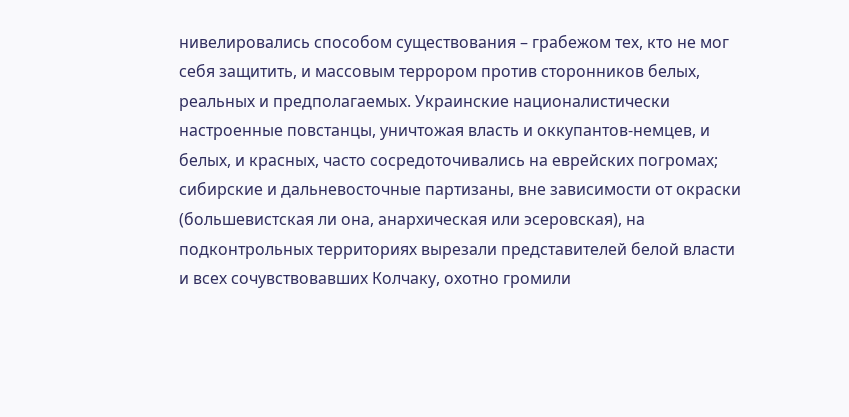нивелировались способом существования – грабежом тех, кто не мог себя защитить, и массовым террором против сторонников белых, реальных и предполагаемых. Украинские националистически настроенные повстанцы, уничтожая власть и оккупантов-немцев, и белых, и красных, часто сосредоточивались на еврейских погромах; сибирские и дальневосточные партизаны, вне зависимости от окраски (большевистская ли она, анархическая или эсеровская), на подконтрольных территориях вырезали представителей белой власти и всех сочувствовавших Колчаку, охотно громили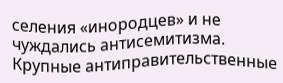селения «инородцев» и не чуждались антисемитизма. Крупные антиправительственные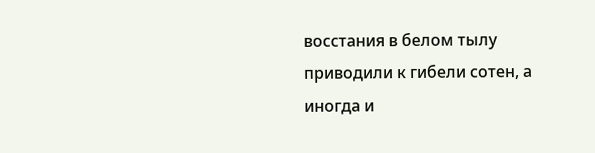восстания в белом тылу приводили к гибели сотен, а иногда и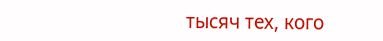тысяч тех, кого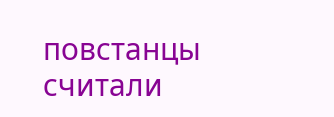повстанцы считали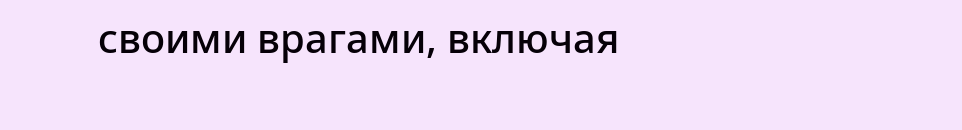своими врагами, включая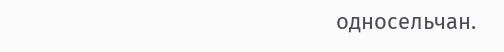односельчан.